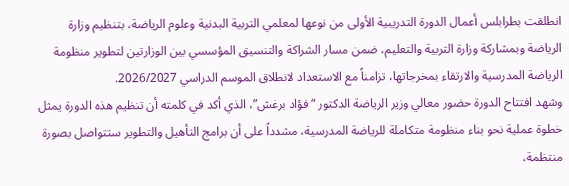انطلقت بطرابلس أعمال الدورة التدريبية الأولى من نوعها لمعلمي التربية البدنية وعلوم الرياضة، بتنظيم وزارة الرياضة وبمشاركة وزارة التربية والتعليم، ضمن مسار الشراكة والتنسيق المؤسسي بين الوزارتين لتطوير منظومة الرياضة المدرسية والارتقاء بمخرجاتها، تزامناً مع الاستعداد لانطلاق الموسم الدراسي 2026/2027.
وشهد افتتاح الدورة حضور معالي وزير الرياضة الدكتور “فؤاد برغش”، الذي أكد في كلمته أن تنظيم هذه الدورة يمثل خطوة عملية نحو بناء منظومة متكاملة للرياضة المدرسية، مشدداً على أن برامج التأهيل والتطوير ستتواصل بصورة منتظمة،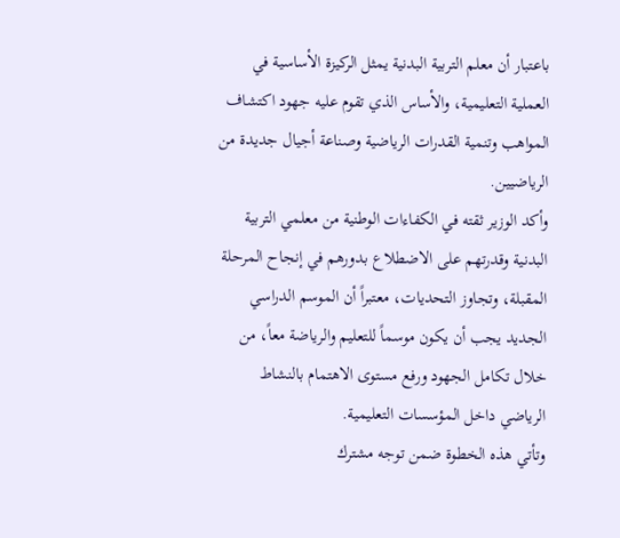باعتبار أن معلم التربية البدنية يمثل الركيزة الأساسية في العملية التعليمية، والأساس الذي تقوم عليه جهود اكتشاف المواهب وتنمية القدرات الرياضية وصناعة أجيال جديدة من الرياضيين.
وأكد الوزير ثقته في الكفاءات الوطنية من معلمي التربية البدنية وقدرتهم على الاضطلاع بدورهم في إنجاح المرحلة المقبلة، وتجاوز التحديات، معتبراً أن الموسم الدراسي الجديد يجب أن يكون موسماً للتعليم والرياضة معاً، من خلال تكامل الجهود ورفع مستوى الاهتمام بالنشاط الرياضي داخل المؤسسات التعليمية.
وتأتي هذه الخطوة ضمن توجه مشترك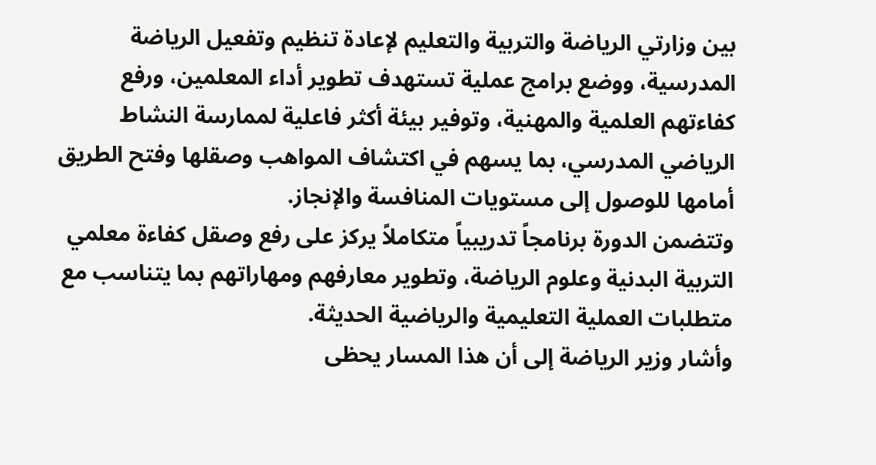بين وزارتي الرياضة والتربية والتعليم لإعادة تنظيم وتفعيل الرياضة المدرسية، ووضع برامج عملية تستهدف تطوير أداء المعلمين، ورفع كفاءتهم العلمية والمهنية، وتوفير بيئة أكثر فاعلية لممارسة النشاط الرياضي المدرسي، بما يسهم في اكتشاف المواهب وصقلها وفتح الطريق أمامها للوصول إلى مستويات المنافسة والإنجاز.
وتتضمن الدورة برنامجاً تدريبياً متكاملاً يركز على رفع وصقل كفاءة معلمي التربية البدنية وعلوم الرياضة، وتطوير معارفهم ومهاراتهم بما يتناسب مع متطلبات العملية التعليمية والرياضية الحديثة.
وأشار وزير الرياضة إلى أن هذا المسار يحظى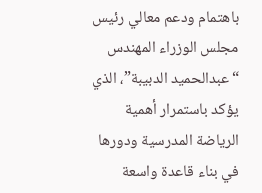باهتمام ودعم معالي رئيس مجلس الوزراء المهندس “عبدالحميد الدبيبة”، الذي يؤكد باستمرار أهمية الرياضة المدرسية ودورها في بناء قاعدة واسعة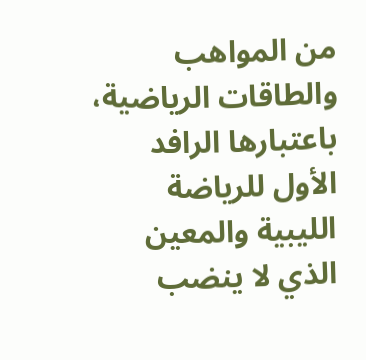من المواهب والطاقات الرياضية، باعتبارها الرافد الأول للرياضة الليبية والمعين الذي لا ينضب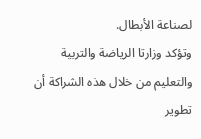لصناعة الأبطال.
وتؤكد وزارتا الرياضة والتربية والتعليم من خلال هذه الشراكة أن تطوير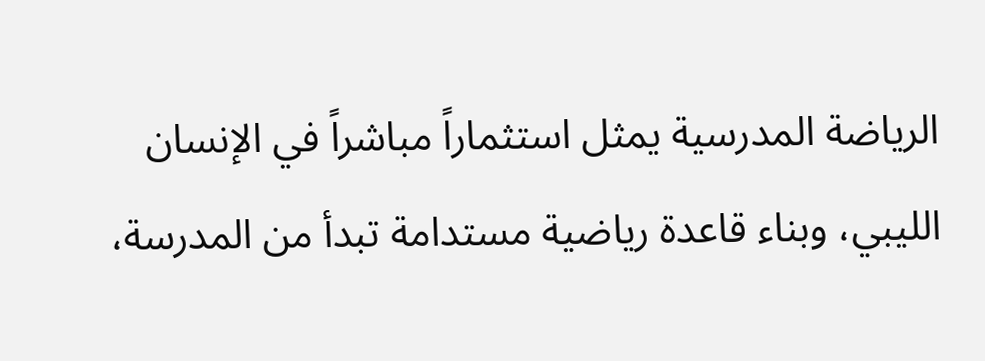الرياضة المدرسية يمثل استثماراً مباشراً في الإنسان الليبي، وبناء قاعدة رياضية مستدامة تبدأ من المدرسة،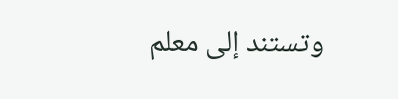وتستند إلى معلم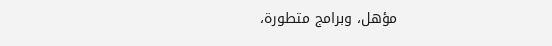مؤهل، وبرامج متطورة،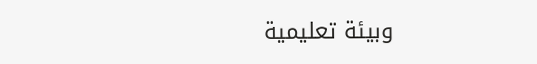وبيئة تعليمية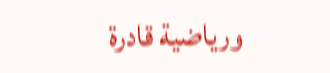ورياضية قادرة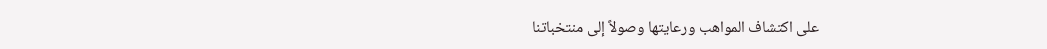على اكتشاف المواهب ورعايتها وصولاً إلى منتخباتنا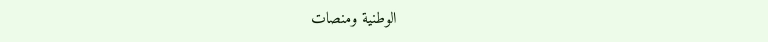الوطنية ومنصات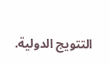التتويج الدولية.